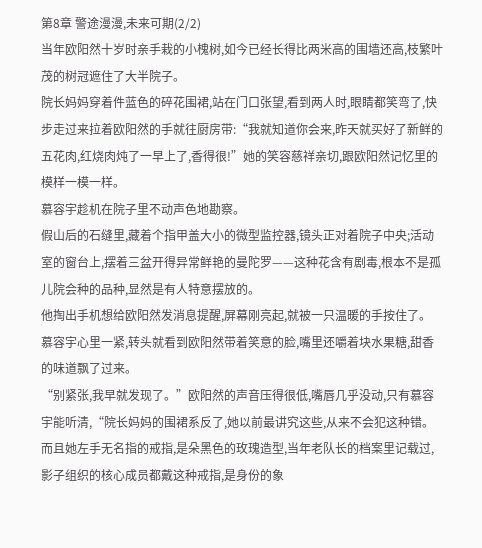第8章 警途漫漫,未来可期(2/2)
当年欧阳然十岁时亲手栽的小槐树,如今已经长得比两米高的围墙还高,枝繁叶茂的树冠遮住了大半院子。
院长妈妈穿着件蓝色的碎花围裙,站在门口张望,看到两人时,眼睛都笑弯了,快步走过来拉着欧阳然的手就往厨房带:“我就知道你会来,昨天就买好了新鲜的五花肉,红烧肉炖了一早上了,香得很!”她的笑容慈祥亲切,跟欧阳然记忆里的模样一模一样。
慕容宇趁机在院子里不动声色地勘察。
假山后的石缝里,藏着个指甲盖大小的微型监控器,镜头正对着院子中央;活动室的窗台上,摆着三盆开得异常鲜艳的曼陀罗——这种花含有剧毒,根本不是孤儿院会种的品种,显然是有人特意摆放的。
他掏出手机想给欧阳然发消息提醒,屏幕刚亮起,就被一只温暖的手按住了。
慕容宇心里一紧,转头就看到欧阳然带着笑意的脸,嘴里还嚼着块水果糖,甜香的味道飘了过来。
“别紧张,我早就发现了。”欧阳然的声音压得很低,嘴唇几乎没动,只有慕容宇能听清,“院长妈妈的围裙系反了,她以前最讲究这些,从来不会犯这种错。而且她左手无名指的戒指,是朵黑色的玫瑰造型,当年老队长的档案里记载过,影子组织的核心成员都戴这种戒指,是身份的象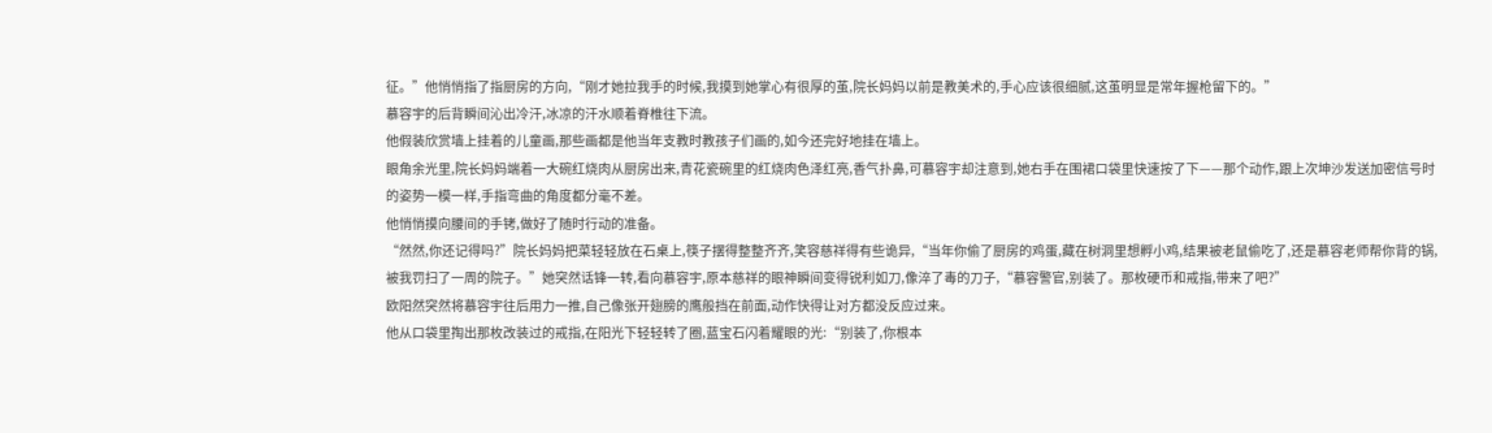征。”他悄悄指了指厨房的方向,“刚才她拉我手的时候,我摸到她掌心有很厚的茧,院长妈妈以前是教美术的,手心应该很细腻,这茧明显是常年握枪留下的。”
慕容宇的后背瞬间沁出冷汗,冰凉的汗水顺着脊椎往下流。
他假装欣赏墙上挂着的儿童画,那些画都是他当年支教时教孩子们画的,如今还完好地挂在墙上。
眼角余光里,院长妈妈端着一大碗红烧肉从厨房出来,青花瓷碗里的红烧肉色泽红亮,香气扑鼻,可慕容宇却注意到,她右手在围裙口袋里快速按了下——那个动作,跟上次坤沙发送加密信号时的姿势一模一样,手指弯曲的角度都分毫不差。
他悄悄摸向腰间的手铐,做好了随时行动的准备。
“然然,你还记得吗?”院长妈妈把菜轻轻放在石桌上,筷子摆得整整齐齐,笑容慈祥得有些诡异,“当年你偷了厨房的鸡蛋,藏在树洞里想孵小鸡,结果被老鼠偷吃了,还是慕容老师帮你背的锅,被我罚扫了一周的院子。”她突然话锋一转,看向慕容宇,原本慈祥的眼神瞬间变得锐利如刀,像淬了毒的刀子,“慕容警官,别装了。那枚硬币和戒指,带来了吧?”
欧阳然突然将慕容宇往后用力一推,自己像张开翅膀的鹰般挡在前面,动作快得让对方都没反应过来。
他从口袋里掏出那枚改装过的戒指,在阳光下轻轻转了圈,蓝宝石闪着耀眼的光:“别装了,你根本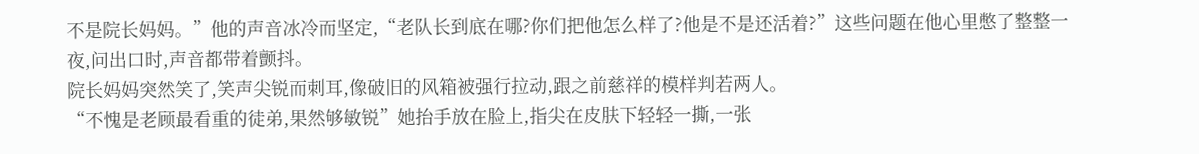不是院长妈妈。”他的声音冰冷而坚定,“老队长到底在哪?你们把他怎么样了?他是不是还活着?”这些问题在他心里憋了整整一夜,问出口时,声音都带着颤抖。
院长妈妈突然笑了,笑声尖锐而刺耳,像破旧的风箱被强行拉动,跟之前慈祥的模样判若两人。
“不愧是老顾最看重的徒弟,果然够敏锐”她抬手放在脸上,指尖在皮肤下轻轻一撕,一张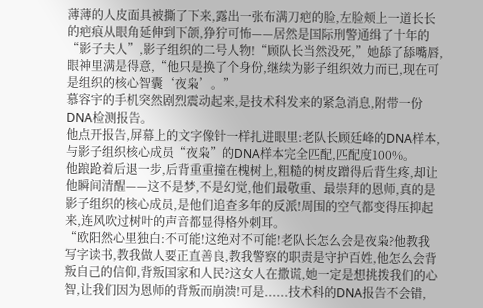薄薄的人皮面具被撕了下来,露出一张布满刀疤的脸,左脸颊上一道长长的疤痕从眼角延伸到下颌,狰狞可怖——居然是国际刑警通缉了十年的“影子夫人”,影子组织的二号人物!“顾队长当然没死,”她舔了舔嘴唇,眼神里满是得意,“他只是换了个身份,继续为影子组织效力而已,现在可是组织的核心智囊‘夜枭’。”
慕容宇的手机突然剧烈震动起来,是技术科发来的紧急消息,附带一份DNA检测报告。
他点开报告,屏幕上的文字像针一样扎进眼里:老队长顾廷峰的DNA样本,与影子组织核心成员“夜枭”的DNA样本完全匹配,匹配度100%。
他踉跄着后退一步,后背重重撞在槐树上,粗糙的树皮蹭得后背生疼,却让他瞬间清醒——这不是梦,不是幻觉,他们最敬重、最崇拜的恩师,真的是影子组织的核心成员,是他们追查多年的反派!周围的空气都变得压抑起来,连风吹过树叶的声音都显得格外刺耳。
“欧阳然心里独白:不可能!这绝对不可能!老队长怎么会是夜枭?他教我写字读书,教我做人要正直善良,教我警察的职责是守护百姓,他怎么会背叛自己的信仰,背叛国家和人民?这女人在撒谎,她一定是想挑拨我们的心智,让我们因为恩师的背叛而崩溃!可是......技术科的DNA报告不会错,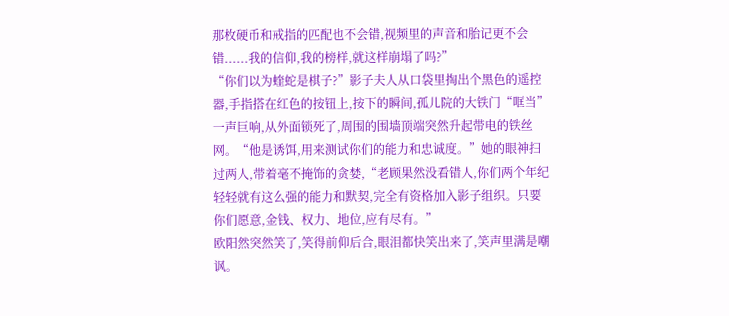那枚硬币和戒指的匹配也不会错,视频里的声音和胎记更不会错......我的信仰,我的榜样,就这样崩塌了吗?”
“你们以为蝰蛇是棋子?”影子夫人从口袋里掏出个黑色的遥控器,手指搭在红色的按钮上,按下的瞬间,孤儿院的大铁门“哐当”一声巨响,从外面锁死了,周围的围墙顶端突然升起带电的铁丝网。“他是诱饵,用来测试你们的能力和忠诚度。”她的眼神扫过两人,带着毫不掩饰的贪婪,“老顾果然没看错人,你们两个年纪轻轻就有这么强的能力和默契,完全有资格加入影子组织。只要你们愿意,金钱、权力、地位,应有尽有。”
欧阳然突然笑了,笑得前仰后合,眼泪都快笑出来了,笑声里满是嘲讽。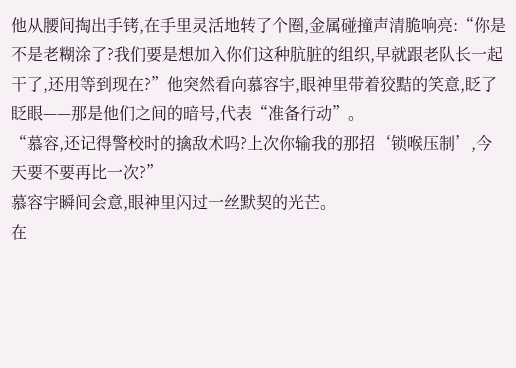他从腰间掏出手铐,在手里灵活地转了个圈,金属碰撞声清脆响亮:“你是不是老糊涂了?我们要是想加入你们这种肮脏的组织,早就跟老队长一起干了,还用等到现在?”他突然看向慕容宇,眼神里带着狡黠的笑意,眨了眨眼——那是他们之间的暗号,代表“准备行动”。
“慕容,还记得警校时的擒敌术吗?上次你输我的那招‘锁喉压制’,今天要不要再比一次?”
慕容宇瞬间会意,眼神里闪过一丝默契的光芒。
在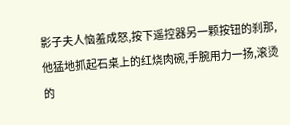影子夫人恼羞成怒,按下遥控器另一颗按钮的刹那,他猛地抓起石桌上的红烧肉碗,手腕用力一扬,滚烫的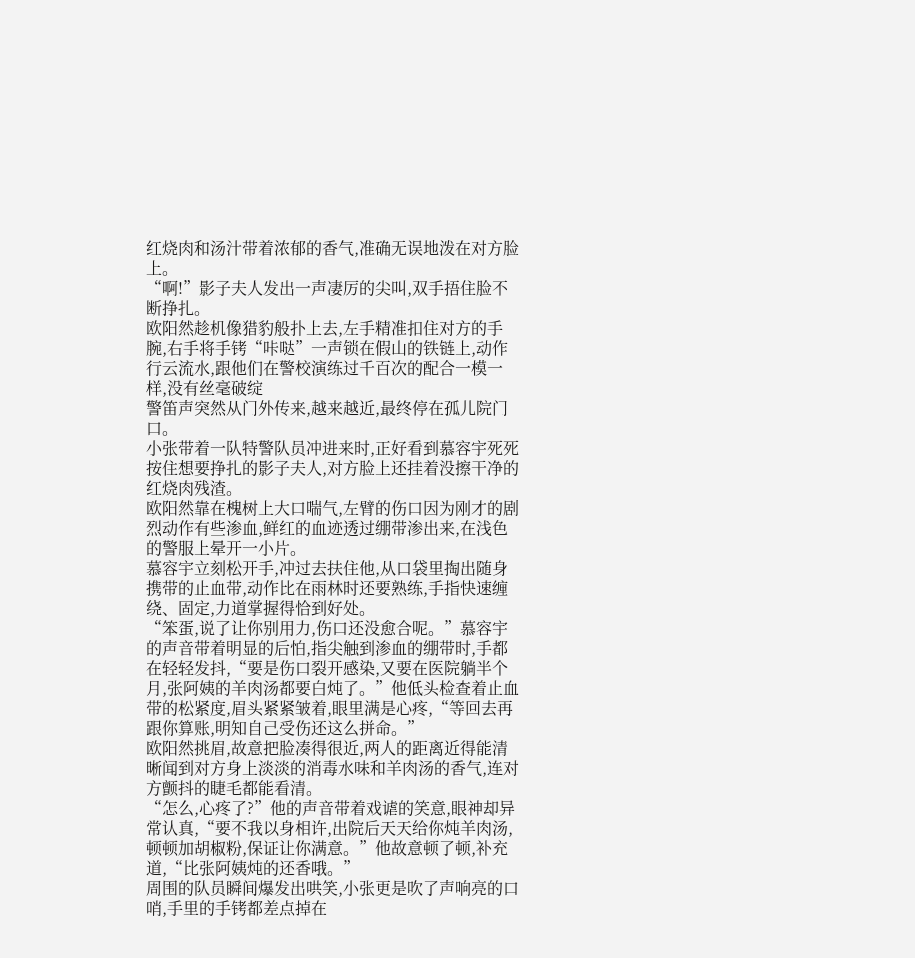红烧肉和汤汁带着浓郁的香气,准确无误地泼在对方脸上。
“啊!”影子夫人发出一声凄厉的尖叫,双手捂住脸不断挣扎。
欧阳然趁机像猎豹般扑上去,左手精准扣住对方的手腕,右手将手铐“咔哒”一声锁在假山的铁链上,动作行云流水,跟他们在警校演练过千百次的配合一模一样,没有丝毫破绽
警笛声突然从门外传来,越来越近,最终停在孤儿院门口。
小张带着一队特警队员冲进来时,正好看到慕容宇死死按住想要挣扎的影子夫人,对方脸上还挂着没擦干净的红烧肉残渣。
欧阳然靠在槐树上大口喘气,左臂的伤口因为刚才的剧烈动作有些渗血,鲜红的血迹透过绷带渗出来,在浅色的警服上晕开一小片。
慕容宇立刻松开手,冲过去扶住他,从口袋里掏出随身携带的止血带,动作比在雨林时还要熟练,手指快速缠绕、固定,力道掌握得恰到好处。
“笨蛋,说了让你别用力,伤口还没愈合呢。”慕容宇的声音带着明显的后怕,指尖触到渗血的绷带时,手都在轻轻发抖,“要是伤口裂开感染,又要在医院躺半个月,张阿姨的羊肉汤都要白炖了。”他低头检查着止血带的松紧度,眉头紧紧皱着,眼里满是心疼,“等回去再跟你算账,明知自己受伤还这么拼命。”
欧阳然挑眉,故意把脸凑得很近,两人的距离近得能清晰闻到对方身上淡淡的消毒水味和羊肉汤的香气,连对方颤抖的睫毛都能看清。
“怎么,心疼了?”他的声音带着戏谑的笑意,眼神却异常认真,“要不我以身相许,出院后天天给你炖羊肉汤,顿顿加胡椒粉,保证让你满意。”他故意顿了顿,补充道,“比张阿姨炖的还香哦。”
周围的队员瞬间爆发出哄笑,小张更是吹了声响亮的口哨,手里的手铐都差点掉在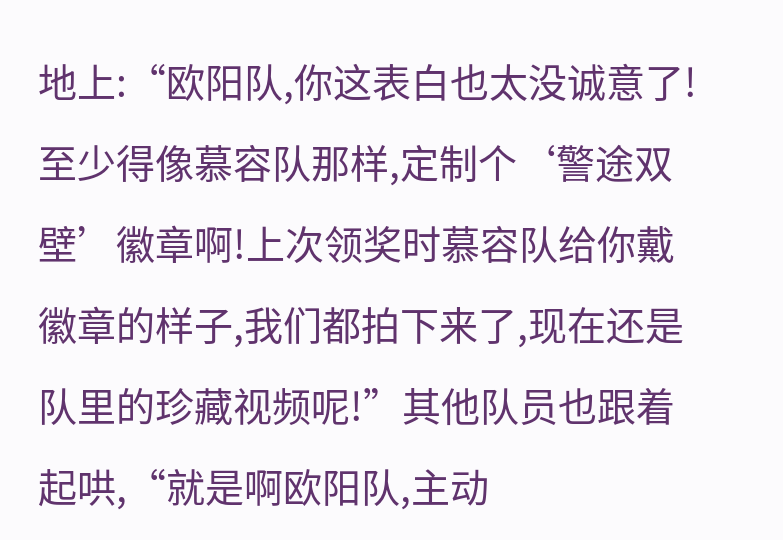地上:“欧阳队,你这表白也太没诚意了!至少得像慕容队那样,定制个‘警途双壁’徽章啊!上次领奖时慕容队给你戴徽章的样子,我们都拍下来了,现在还是队里的珍藏视频呢!”其他队员也跟着起哄,“就是啊欧阳队,主动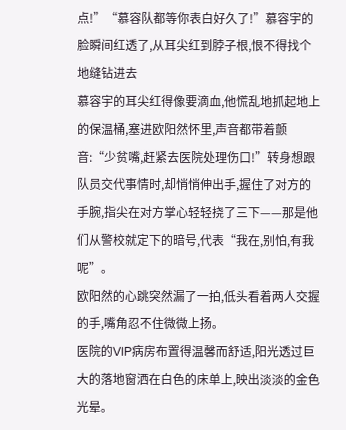点!”“慕容队都等你表白好久了!”慕容宇的脸瞬间红透了,从耳尖红到脖子根,恨不得找个地缝钻进去
慕容宇的耳尖红得像要滴血,他慌乱地抓起地上的保温桶,塞进欧阳然怀里,声音都带着颤音:“少贫嘴,赶紧去医院处理伤口!”转身想跟队员交代事情时,却悄悄伸出手,握住了对方的手腕,指尖在对方掌心轻轻挠了三下——那是他们从警校就定下的暗号,代表“我在,别怕,有我呢”。
欧阳然的心跳突然漏了一拍,低头看着两人交握的手,嘴角忍不住微微上扬。
医院的VIP病房布置得温馨而舒适,阳光透过巨大的落地窗洒在白色的床单上,映出淡淡的金色光晕。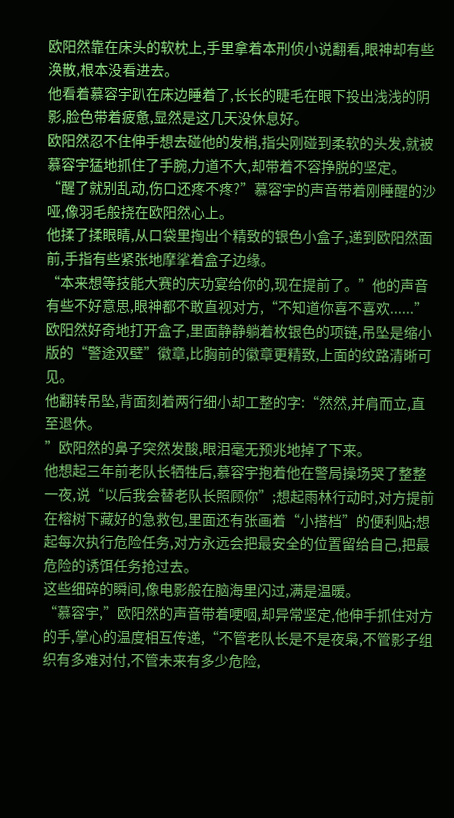欧阳然靠在床头的软枕上,手里拿着本刑侦小说翻看,眼神却有些涣散,根本没看进去。
他看着慕容宇趴在床边睡着了,长长的睫毛在眼下投出浅浅的阴影,脸色带着疲惫,显然是这几天没休息好。
欧阳然忍不住伸手想去碰他的发梢,指尖刚碰到柔软的头发,就被慕容宇猛地抓住了手腕,力道不大,却带着不容挣脱的坚定。
“醒了就别乱动,伤口还疼不疼?”慕容宇的声音带着刚睡醒的沙哑,像羽毛般挠在欧阳然心上。
他揉了揉眼睛,从口袋里掏出个精致的银色小盒子,递到欧阳然面前,手指有些紧张地摩挲着盒子边缘。
“本来想等技能大赛的庆功宴给你的,现在提前了。”他的声音有些不好意思,眼神都不敢直视对方,“不知道你喜不喜欢......”
欧阳然好奇地打开盒子,里面静静躺着枚银色的项链,吊坠是缩小版的“警途双壁”徽章,比胸前的徽章更精致,上面的纹路清晰可见。
他翻转吊坠,背面刻着两行细小却工整的字:“然然,并肩而立,直至退休。
”欧阳然的鼻子突然发酸,眼泪毫无预兆地掉了下来。
他想起三年前老队长牺牲后,慕容宇抱着他在警局操场哭了整整一夜,说“以后我会替老队长照顾你”;想起雨林行动时,对方提前在榕树下藏好的急救包,里面还有张画着“小搭档”的便利贴;想起每次执行危险任务,对方永远会把最安全的位置留给自己,把最危险的诱饵任务抢过去。
这些细碎的瞬间,像电影般在脑海里闪过,满是温暖。
“慕容宇,”欧阳然的声音带着哽咽,却异常坚定,他伸手抓住对方的手,掌心的温度相互传递,“不管老队长是不是夜枭,不管影子组织有多难对付,不管未来有多少危险,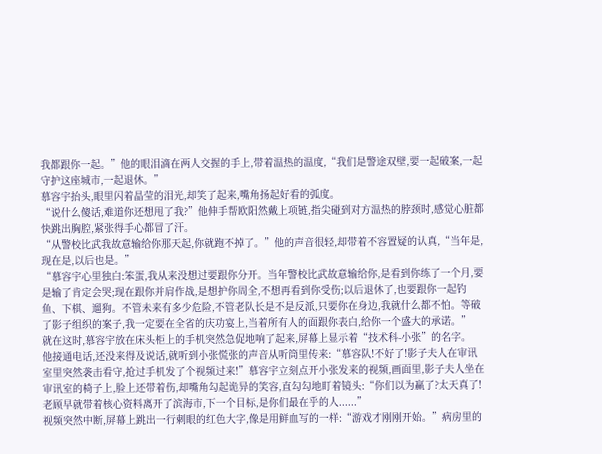我都跟你一起。”他的眼泪滴在两人交握的手上,带着温热的温度,“我们是警途双壁,要一起破案,一起守护这座城市,一起退休。”
慕容宇抬头,眼里闪着晶莹的泪光,却笑了起来,嘴角扬起好看的弧度。
“说什么傻话,难道你还想甩了我?”他伸手帮欧阳然戴上项链,指尖碰到对方温热的脖颈时,感觉心脏都快跳出胸腔,紧张得手心都冒了汗。
“从警校比武我故意输给你那天起,你就跑不掉了。”他的声音很轻,却带着不容置疑的认真,“当年是,现在是,以后也是。”
“慕容宇心里独白:笨蛋,我从来没想过要跟你分开。当年警校比武故意输给你,是看到你练了一个月,要是输了肯定会哭;现在跟你并肩作战,是想护你周全,不想再看到你受伤;以后退休了,也要跟你一起钓鱼、下棋、遛狗。不管未来有多少危险,不管老队长是不是反派,只要你在身边,我就什么都不怕。等破了影子组织的案子,我一定要在全省的庆功宴上,当着所有人的面跟你表白,给你一个盛大的承诺。”
就在这时,慕容宇放在床头柜上的手机突然急促地响了起来,屏幕上显示着“技术科-小张”的名字。
他接通电话,还没来得及说话,就听到小张慌张的声音从听筒里传来:“慕容队!不好了!影子夫人在审讯室里突然袭击看守,抢过手机发了个视频过来!”慕容宇立刻点开小张发来的视频,画面里,影子夫人坐在审讯室的椅子上,脸上还带着伤,却嘴角勾起诡异的笑容,直勾勾地盯着镜头:“你们以为赢了?太天真了!老顾早就带着核心资料离开了滨海市,下一个目标,是你们最在乎的人......”
视频突然中断,屏幕上跳出一行刺眼的红色大字,像是用鲜血写的一样:“游戏才刚刚开始。”病房里的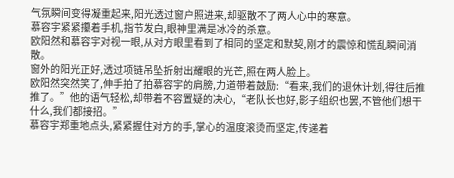气氛瞬间变得凝重起来,阳光透过窗户照进来,却驱散不了两人心中的寒意。
慕容宇紧紧攥着手机,指节发白,眼神里满是冰冷的杀意。
欧阳然和慕容宇对视一眼,从对方眼里看到了相同的坚定和默契,刚才的震惊和慌乱瞬间消散。
窗外的阳光正好,透过项链吊坠折射出耀眼的光芒,照在两人脸上。
欧阳然突然笑了,伸手拍了拍慕容宇的肩膀,力道带着鼓励:“看来,我们的退休计划,得往后推推了。”他的语气轻松,却带着不容置疑的决心,“老队长也好,影子组织也罢,不管他们想干什么,我们都接招。”
慕容宇郑重地点头,紧紧握住对方的手,掌心的温度滚烫而坚定,传递着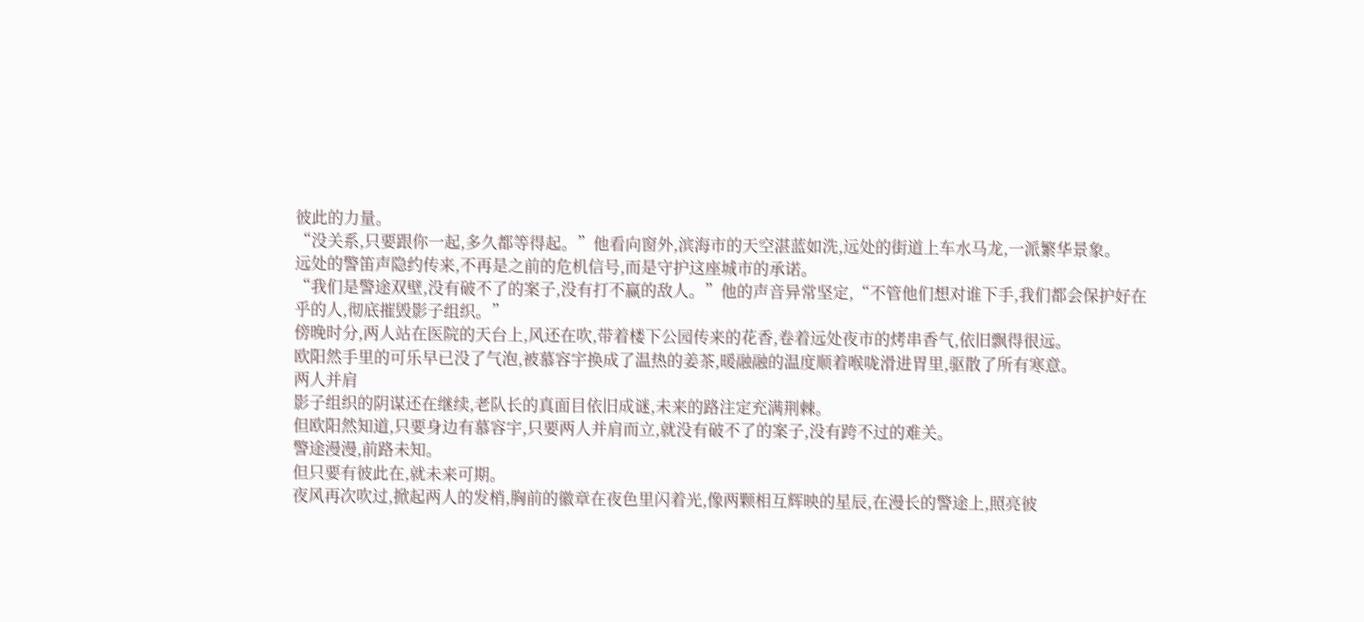彼此的力量。
“没关系,只要跟你一起,多久都等得起。”他看向窗外,滨海市的天空湛蓝如洗,远处的街道上车水马龙,一派繁华景象。
远处的警笛声隐约传来,不再是之前的危机信号,而是守护这座城市的承诺。
“我们是警途双壁,没有破不了的案子,没有打不赢的敌人。”他的声音异常坚定,“不管他们想对谁下手,我们都会保护好在乎的人,彻底摧毁影子组织。”
傍晚时分,两人站在医院的天台上,风还在吹,带着楼下公园传来的花香,卷着远处夜市的烤串香气,依旧飘得很远。
欧阳然手里的可乐早已没了气泡,被慕容宇换成了温热的姜茶,暖融融的温度顺着喉咙滑进胃里,驱散了所有寒意。
两人并肩
影子组织的阴谋还在继续,老队长的真面目依旧成谜,未来的路注定充满荆棘。
但欧阳然知道,只要身边有慕容宇,只要两人并肩而立,就没有破不了的案子,没有跨不过的难关。
警途漫漫,前路未知。
但只要有彼此在,就未来可期。
夜风再次吹过,掀起两人的发梢,胸前的徽章在夜色里闪着光,像两颗相互辉映的星辰,在漫长的警途上,照亮彼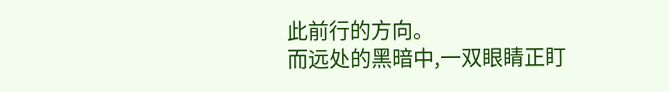此前行的方向。
而远处的黑暗中,一双眼睛正盯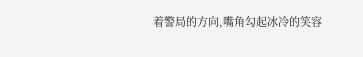着警局的方向,嘴角勾起冰冷的笑容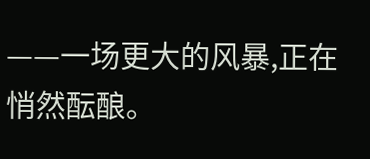——一场更大的风暴,正在悄然酝酿。